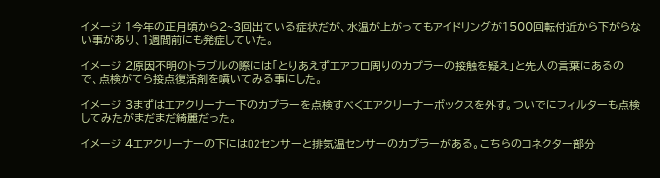イメージ 1今年の正月頃から2~3回出ている症状だが、水温が上がってもアイドリングが1500回転付近から下がらない事があり、1週間前にも発症していた。

イメージ 2原因不明のトラブルの際には「とりあえずエアフロ周りのカプラーの接触を疑え」と先人の言葉にあるので、点検がてら接点復活剤を噴いてみる事にした。

イメージ 3まずはエアクリーナー下のカプラーを点検すべくエアクリーナーボックスを外す。ついでにフィルターも点検してみたがまだまだ綺麗だった。

イメージ 4エアクリーナーの下にはO2センサーと排気温センサーのカプラーがある。こちらのコネクター部分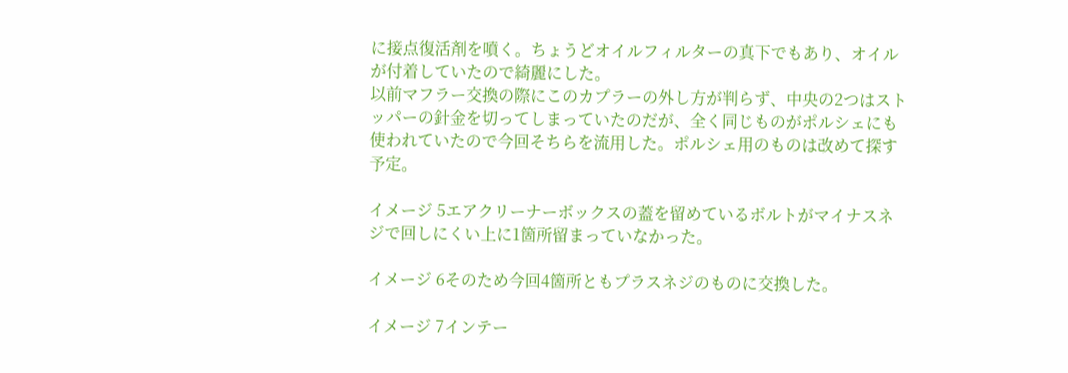に接点復活剤を噴く。ちょうどオイルフィルターの真下でもあり、オイルが付着していたので綺麗にした。
以前マフラー交換の際にこのカプラーの外し方が判らず、中央の2つはストッパーの針金を切ってしまっていたのだが、全く同じものがポルシェにも使われていたので今回そちらを流用した。ポルシェ用のものは改めて探す予定。

イメージ 5エアクリーナーボックスの蓋を留めているボルトがマイナスネジで回しにくい上に1箇所留まっていなかった。

イメージ 6そのため今回4箇所ともプラスネジのものに交換した。

イメージ 7インテー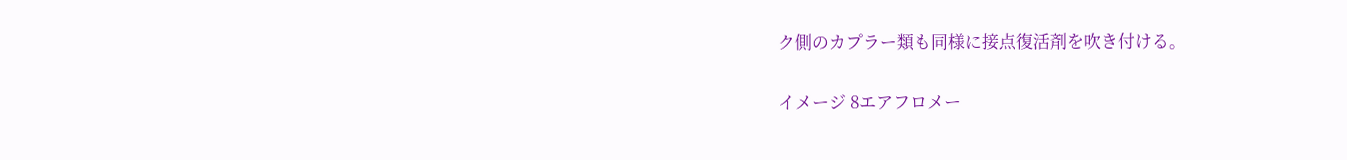ク側のカプラー類も同様に接点復活剤を吹き付ける。

イメージ 8エアフロメー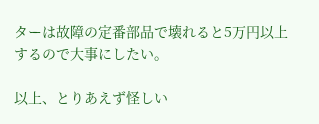ターは故障の定番部品で壊れると5万円以上するので大事にしたい。

以上、とりあえず怪しい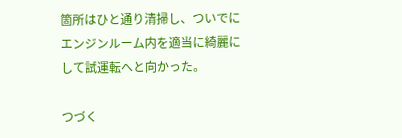箇所はひと通り清掃し、ついでにエンジンルーム内を適当に綺麗にして試運転へと向かった。

つづく